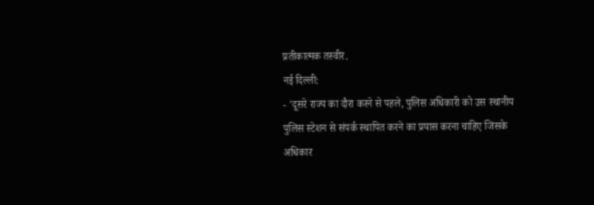प्रतीकात्मक तस्वीर.
नई दिल्ली:
- 'दूसरे राज्य का दौरा करने से पहले, पुलिस अधिकारी को उस स्थानीय पुलिस स्टेशन से संपर्क स्थापित करने का प्रयास करना चाहिए जिसके अधिकार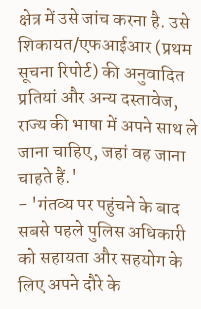क्षेत्र में उसे जांच करना है. उसे शिकायत/एफआईआर (प्रथम सूचना रिपोर्ट) की अनुवादित प्रतियां और अन्य दस्तावेज, राज्य की भाषा में अपने साथ ले जाना चाहिए, जहां वह जाना चाहते हैं.'
- 'गंतव्य पर पहुंचने के बाद सबसे पहले पुलिस अधिकारी को सहायता और सहयोग के लिए अपने दौरे के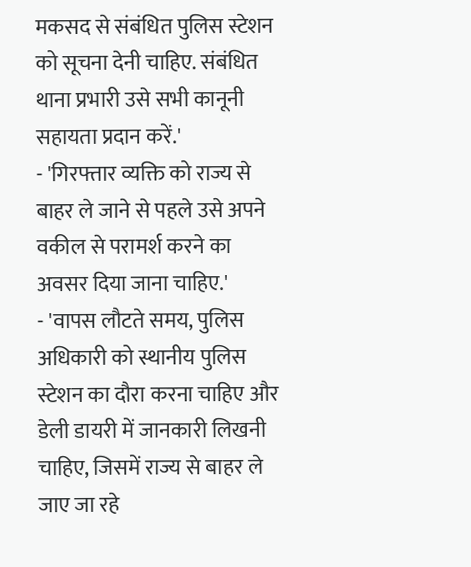मकसद से संबंधित पुलिस स्टेशन को सूचना देनी चाहिए. संबंधित थाना प्रभारी उसे सभी कानूनी सहायता प्रदान करें.'
- 'गिरफ्तार व्यक्ति को राज्य से बाहर ले जाने से पहले उसे अपने वकील से परामर्श करने का अवसर दिया जाना चाहिए.'
- 'वापस लौटते समय, पुलिस अधिकारी को स्थानीय पुलिस स्टेशन का दौरा करना चाहिए और डेली डायरी में जानकारी लिखनी चाहिए, जिसमें राज्य से बाहर ले जाए जा रहे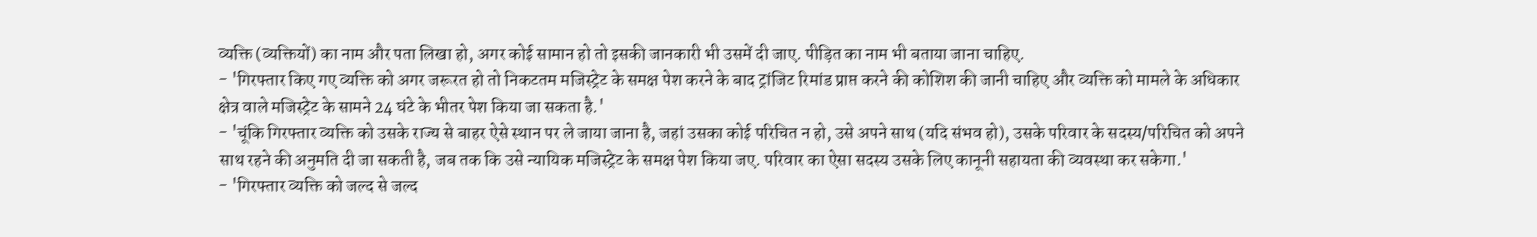व्यक्ति (व्यक्तियों) का नाम और पता लिखा हो, अगर कोई सामान हो तो इसकी जानकारी भी उसमें दी जाए. पीड़ित का नाम भी बताया जाना चाहिए.
- 'गिरफ्तार किए गए व्यक्ति को अगर जरूरत हो तो निकटतम मजिस्ट्रेट के समक्ष पेश करने के बाद ट्रांजिट रिमांड प्राप्त करने की कोशिश की जानी चाहिए और व्यक्ति को मामले के अधिकार क्षेत्र वाले मजिस्ट्रेट के सामने 24 घंटे के भीतर पेश किया जा सकता है.'
- 'चूंकि गिरफ्तार व्यक्ति को उसके राज्य से बाहर ऐसे स्थान पर ले जाया जाना है, जहां उसका कोई परिचित न हो, उसे अपने साथ (यदि संभव हो), उसके परिवार के सदस्य/परिचित को अपने साथ रहने की अनुमति दी जा सकती है, जब तक कि उसे न्यायिक मजिस्ट्रेट के समक्ष पेश किया जए. परिवार का ऐसा सदस्य उसके लिए कानूनी सहायता की व्यवस्था कर सकेगा.'
- 'गिरफ्तार व्यक्ति को जल्द से जल्द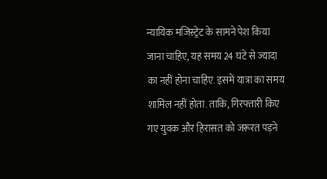न्यायिक मजिस्ट्रेट के सामने पेश किया जाना चाहिए, यह समय 24 घंटे से ज्यादा का नहीं होना चाहिए. इसमें यात्रा का समय शामिल नहीं होता. ताकि, गिरफ्तारी किए गए युवक और हिरासत को जरूरत पड़ने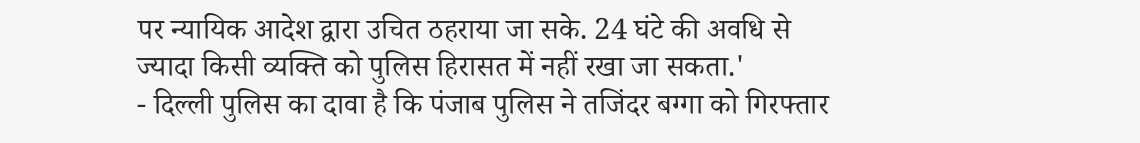पर न्यायिक आदेश द्वारा उचित ठहराया जा सके. 24 घंटे की अवधि से ज्यादा किसी व्यक्ति को पुलिस हिरासत में नहीं रखा जा सकता.'
- दिल्ली पुलिस का दावा है कि पंजाब पुलिस ने तजिंदर बग्गा को गिरफ्तार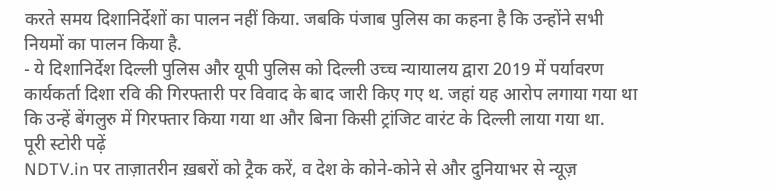करते समय दिशानिर्देशों का पालन नहीं किया. जबकि पंजाब पुलिस का कहना है कि उन्होंने सभी नियमों का पालन किया है.
- ये दिशानिर्देश दिल्ली पुलिस और यूपी पुलिस को दिल्ली उच्च न्यायालय द्वारा 2019 में पर्यावरण कार्यकर्ता दिशा रवि की गिरफ्तारी पर विवाद के बाद जारी किए गए थ. जहां यह आरोप लगाया गया था कि उन्हें बेंगलुरु में गिरफ्तार किया गया था और बिना किसी ट्रांजिट वारंट के दिल्ली लाया गया था.
पूरी स्टोरी पढ़ें
NDTV.in पर ताज़ातरीन ख़बरों को ट्रैक करें, व देश के कोने-कोने से और दुनियाभर से न्यूज़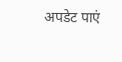अपडेट पाएं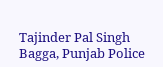Tajinder Pal Singh Bagga, Punjab Police